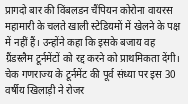प्रागदो बार की विंबलडन चैंपियन कोरोना वायरस महामारी के चलते खाली स्टेडियमों में खेलने के पक्ष में नहीं हैं। उन्होंने कहा कि इसके बजाय वह ग्रैंडस्लैम टूर्नमेंटों को रद्द करने को प्राथमिकता देंगी। चेक गणराज्य के टूर्नमेंट की पूर्व संध्या पर इस 30 वर्षीय खिलाड़ी ने रोजर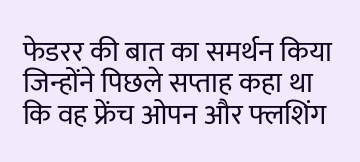फेडरर की बात का समर्थन किया जिन्होंने पिछले सप्ताह कहा था कि वह फ्रेंच ओपन और फ्लशिंग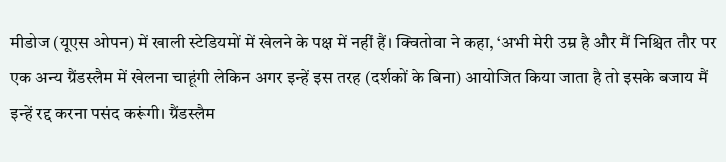मीडोज (यूएस ओपन) में खाली स्टेडियमों में खेलने के पक्ष में नहीं हैं। क्वितोवा ने कहा, ‘अभी मेरी उम्र है और मैं निश्चित तौर पर एक अन्य ग्रैंडस्लैम में खेलना चाहूंगी लेकिन अगर इन्हें इस तरह (दर्शकों के बिना) आयोजित किया जाता है तो इसके बजाय मैं इन्हें रद्द करना पसंद करूंगी। ग्रैंडस्लैम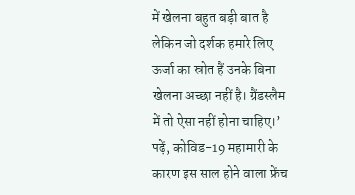में खेलना बहुत बड़ी बात है लेकिन जो दर्शक हमारे लिए ऊर्जा का स्रोत हैं उनके बिना खेलना अच्छा नहीं है। ग्रैंडस्लैम में तो ऐसा नहीं होना चाहिए।’ पढ़ें, कोविड-19 महामारी के कारण इस साल होने वाला फ्रेंच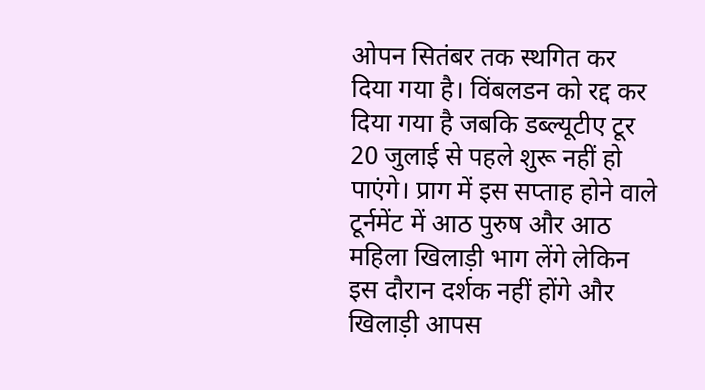ओपन सितंबर तक स्थगित कर दिया गया है। विंबलडन को रद्द कर दिया गया है जबकि डब्ल्यूटीए टूर 20 जुलाई से पहले शुरू नहीं हो पाएंगे। प्राग में इस सप्ताह होने वाले टूर्नमेंट में आठ पुरुष और आठ महिला खिलाड़ी भाग लेंगे लेकिन इस दौरान दर्शक नहीं होंगे और खिलाड़ी आपस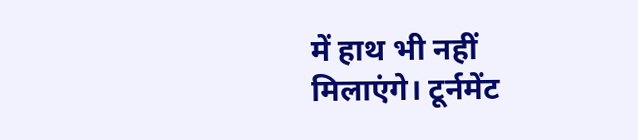में हाथ भी नहीं मिलाएंगे। टूर्नमेंट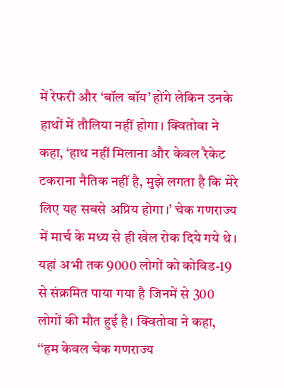में रेफरी और ‘बॉल बॉय’ होंगे लेकिन उनके हाथों में तौलिया नहीं होगा। क्वितोवा ने कहा, ‘हाथ नहीं मिलाना और केवल रैकेट टकराना नैतिक नहीं है, मुझे लगता है कि मेरे लिए यह सबसे अप्रिय होगा।’ चेक गणराज्य में मार्च के मध्य से ही खेल रोक दिये गये थे। यहां अभी तक 9000 लोगों को कोविड-19 से संक्रमित पाया गया है जिनमें से 300 लोगों की मौत हुई है। क्वितोवा ने कहा, ‘‘हम केवल चेक गणराज्य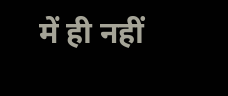में ही नहीं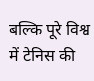बल्कि पूरे विश्व में टेनिस की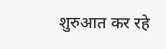शुरुआत कर रहे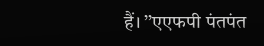हैं। ’’एएफपी पंतपंत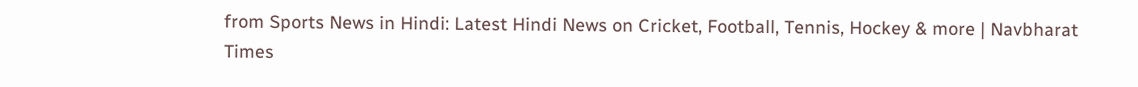from Sports News in Hindi: Latest Hindi News on Cricket, Football, Tennis, Hockey & more | Navbharat Times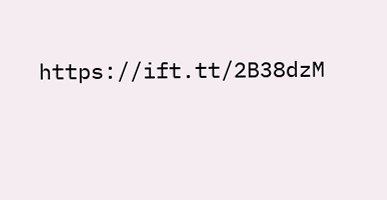https://ift.tt/2B38dzM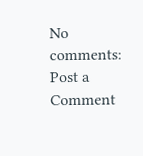No comments:
Post a Comment